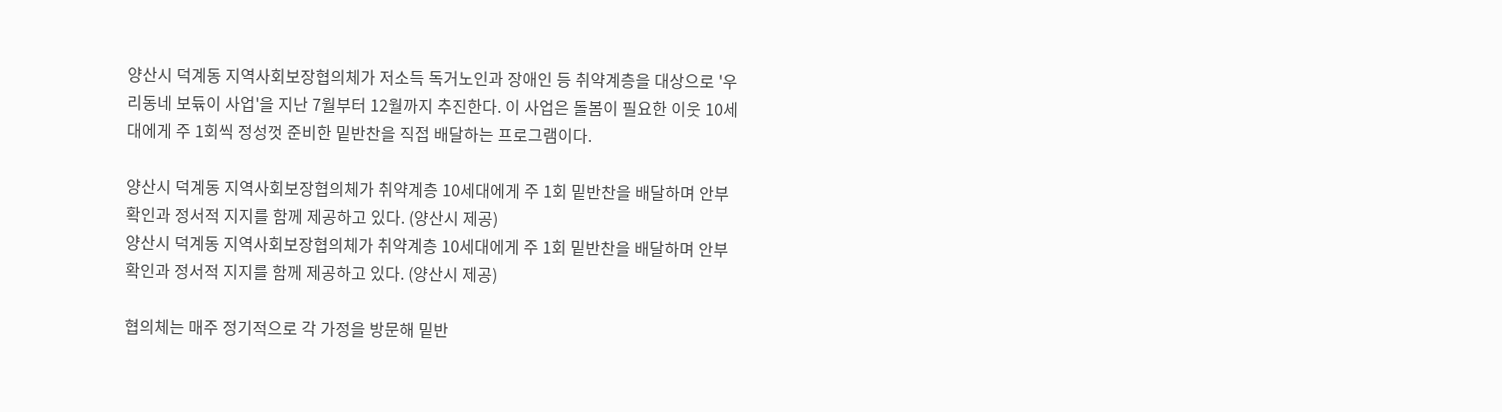양산시 덕계동 지역사회보장협의체가 저소득 독거노인과 장애인 등 취약계층을 대상으로 '우리동네 보듂이 사업'을 지난 7월부터 12월까지 추진한다. 이 사업은 돌봄이 필요한 이웃 10세대에게 주 1회씩 정성껏 준비한 밑반찬을 직접 배달하는 프로그램이다.

양산시 덕계동 지역사회보장협의체가 취약계층 10세대에게 주 1회 밑반찬을 배달하며 안부확인과 정서적 지지를 함께 제공하고 있다. (양산시 제공)
양산시 덕계동 지역사회보장협의체가 취약계층 10세대에게 주 1회 밑반찬을 배달하며 안부확인과 정서적 지지를 함께 제공하고 있다. (양산시 제공)

협의체는 매주 정기적으로 각 가정을 방문해 밑반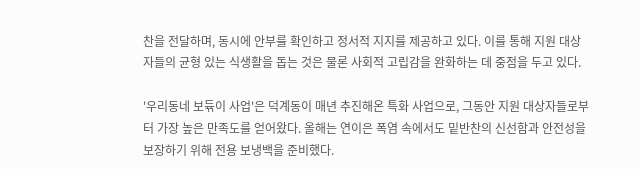찬을 전달하며, 동시에 안부를 확인하고 정서적 지지를 제공하고 있다. 이를 통해 지원 대상자들의 균형 있는 식생활을 돕는 것은 물론 사회적 고립감을 완화하는 데 중점을 두고 있다.

'우리동네 보듂이 사업'은 덕계동이 매년 추진해온 특화 사업으로, 그동안 지원 대상자들로부터 가장 높은 만족도를 얻어왔다. 올해는 연이은 폭염 속에서도 밑반찬의 신선함과 안전성을 보장하기 위해 전용 보냉백을 준비했다.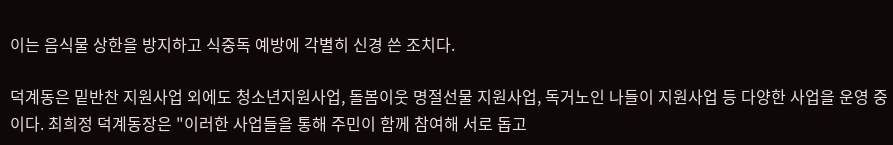이는 음식물 상한을 방지하고 식중독 예방에 각별히 신경 쓴 조치다.

덕계동은 밑반찬 지원사업 외에도 청소년지원사업, 돌봄이웃 명절선물 지원사업, 독거노인 나들이 지원사업 등 다양한 사업을 운영 중이다. 최희정 덕계동장은 "이러한 사업들을 통해 주민이 함께 참여해 서로 돕고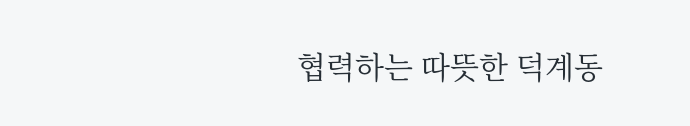협력하는 따뜻한 덕계동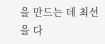을 만드는 데 최선을 다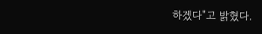하겠다"고 밝혔다.